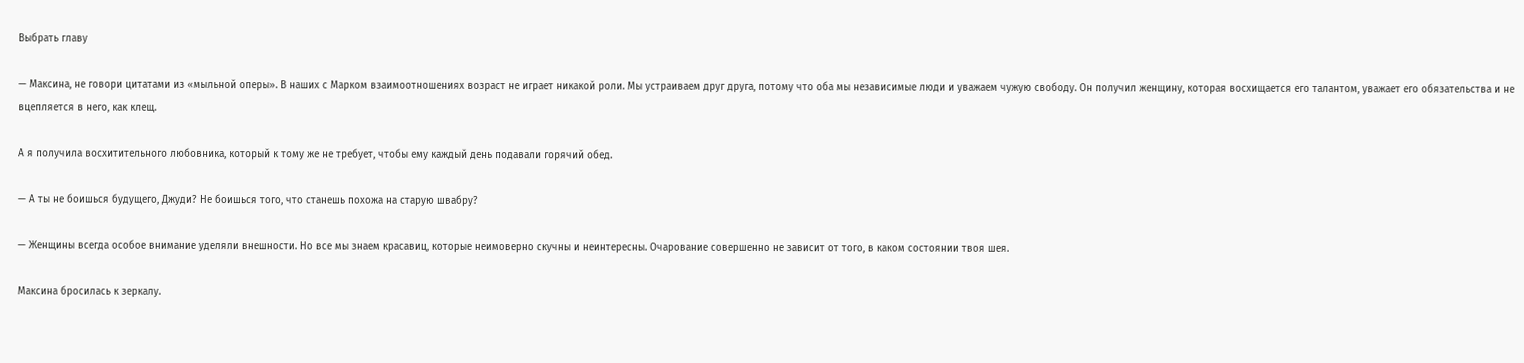Выбрать главу

— Максина, не говори цитатами из «мыльной оперы». В наших с Марком взаимоотношениях возраст не играет никакой роли. Мы устраиваем друг друга, потому что оба мы независимые люди и уважаем чужую свободу. Он получил женщину, которая восхищается его талантом, уважает его обязательства и не вцепляется в него, как клещ.

А я получила восхитительного любовника, который к тому же не требует, чтобы ему каждый день подавали горячий обед.

— А ты не боишься будущего, Джуди? Не боишься того, что станешь похожа на старую швабру?

— Женщины всегда особое внимание уделяли внешности. Но все мы знаем красавиц, которые неимоверно скучны и неинтересны. Очарование совершенно не зависит от того, в каком состоянии твоя шея.

Максина бросилась к зеркалу.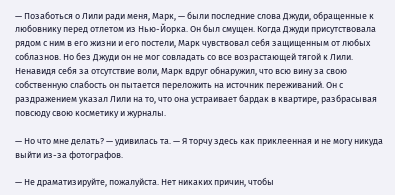— Позаботься о Лили ради меня, Марк, — были последние слова Джуди, обращенные к любовнику перед отлетом из Нью-Йорка. Он был смущен. Когда Джуди присутствовала рядом с ним в его жизни и его постели, Марк чувствовал себя защищенным от любых соблазнов. Но без Джуди он не мог совладать со все возрастающей тягой к Лили. Ненавидя себя за отсутствие воли, Марк вдруг обнаружил, что всю вину за свою собственную слабость он пытается переложить на источник переживаний. Он с раздражением указал Лили на то, что она устраивает бардак в квартире, разбрасывая повсюду свою косметику и журналы.

— Но что мне делать? — удивилась та. — Я торчу здесь как приклеенная и не могу никуда выйти из-за фотографов.

— Не драматизируйте, пожалуйста. Нет никаких причин, чтобы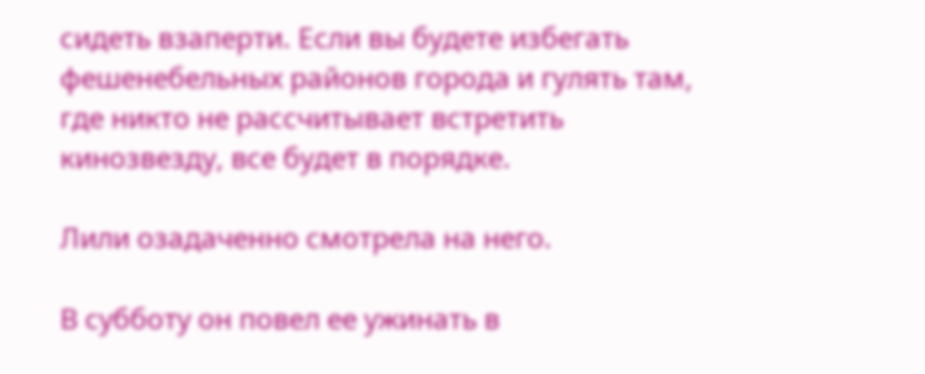сидеть взаперти. Если вы будете избегать фешенебельных районов города и гулять там, где никто не рассчитывает встретить кинозвезду, все будет в порядке.

Лили озадаченно смотрела на него.

В субботу он повел ее ужинать в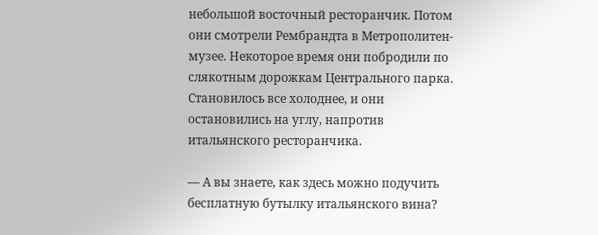небольшой восточный ресторанчик. Потом они смотрели Рембрандта в Метрополитен-музее. Некоторое время они побродили по слякотным дорожкам Центрального парка. Становилось все холоднее, и они остановились на углу, напротив итальянского ресторанчика.

— А вы знаете, как здесь можно подучить бесплатную бутылку итальянского вина?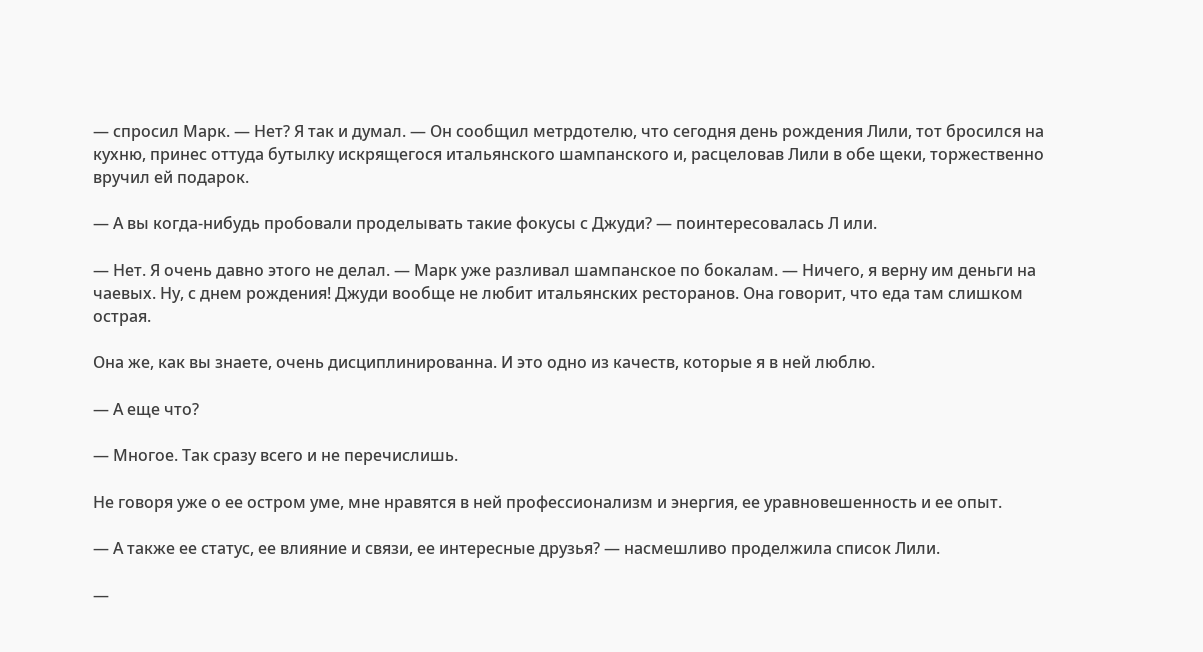— спросил Марк. — Нет? Я так и думал. — Он сообщил метрдотелю, что сегодня день рождения Лили, тот бросился на кухню, принес оттуда бутылку искрящегося итальянского шампанского и, расцеловав Лили в обе щеки, торжественно вручил ей подарок.

— А вы когда-нибудь пробовали проделывать такие фокусы с Джуди? — поинтересовалась Л или.

— Нет. Я очень давно этого не делал. — Марк уже разливал шампанское по бокалам. — Ничего, я верну им деньги на чаевых. Ну, с днем рождения! Джуди вообще не любит итальянских ресторанов. Она говорит, что еда там слишком острая.

Она же, как вы знаете, очень дисциплинированна. И это одно из качеств, которые я в ней люблю.

— А еще что?

— Многое. Так сразу всего и не перечислишь.

Не говоря уже о ее остром уме, мне нравятся в ней профессионализм и энергия, ее уравновешенность и ее опыт.

— А также ее статус, ее влияние и связи, ее интересные друзья? — насмешливо проделжила список Лили.

—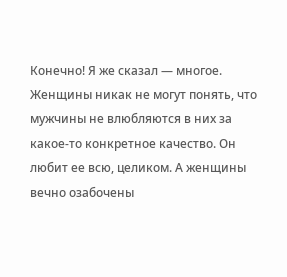Конечно! Я же сказал — многое. Женщины никак не могут понять, что мужчины не влюбляются в них за какое-то конкретное качество. Он любит ее всю, целиком. А женщины вечно озабочены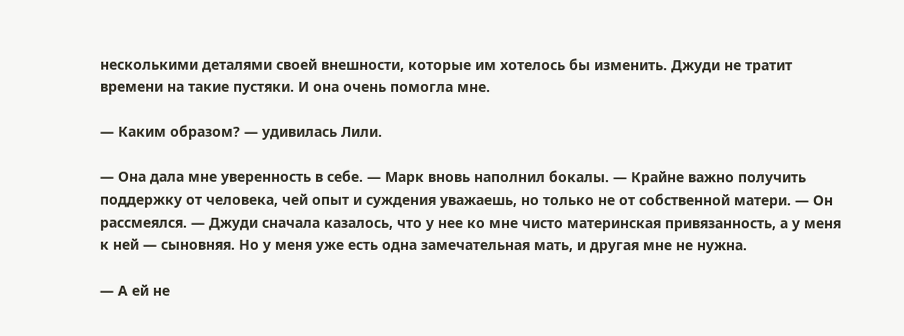несколькими деталями своей внешности, которые им хотелось бы изменить. Джуди не тратит времени на такие пустяки. И она очень помогла мне.

— Каким образом? — удивилась Лили.

— Она дала мне уверенность в себе. — Марк вновь наполнил бокалы. — Крайне важно получить поддержку от человека, чей опыт и суждения уважаешь, но только не от собственной матери. — Он рассмеялся. — Джуди сначала казалось, что у нее ко мне чисто материнская привязанность, а у меня к ней — сыновняя. Но у меня уже есть одна замечательная мать, и другая мне не нужна.

— А ей не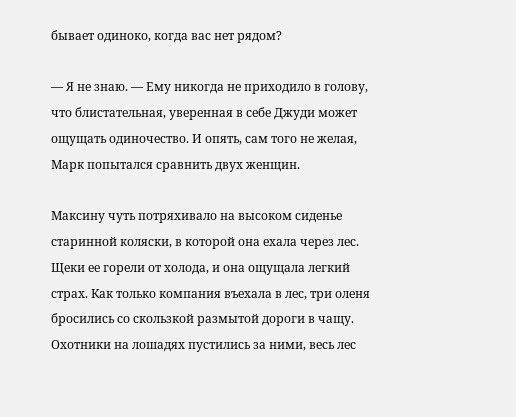бывает одиноко, когда вас нет рядом?

— Я не знаю. — Ему никогда не приходило в голову, что блистательная, уверенная в себе Джуди может ощущать одиночество. И опять, сам того не желая, Марк попытался сравнить двух женщин.

Максину чуть потряхивало на высоком сиденье старинной коляски, в которой она ехала через лес. Щеки ее горели от холода, и она ощущала легкий страх. Как только компания въехала в лес, три оленя бросились со скользкой размытой дороги в чащу. Охотники на лошадях пустились за ними, весь лес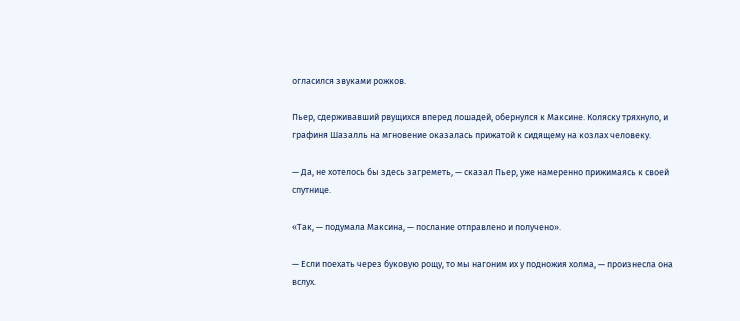огласился звуками рожков.

Пьер, сдерживавший рвущихся вперед лошадей, обернулся к Максине. Коляску тряхнуло, и графиня Шазалль на мгновение оказалась прижатой к сидящему на козлах человеку.

— Да, не хотелось бы здесь загреметь, — сказал Пьер, уже намеренно прижимаясь к своей спутнице.

«Так, — подумала Максина, — послание отправлено и получено».

— Если поехать через буковую рощу, то мы нагоним их у подножия холма, — произнесла она вслух.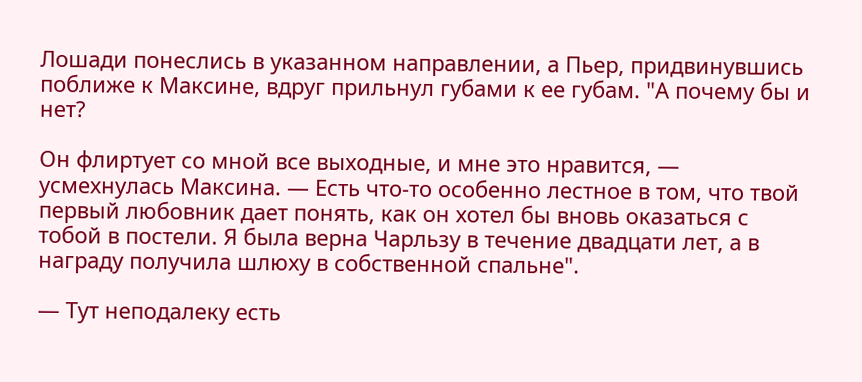Лошади понеслись в указанном направлении, а Пьер, придвинувшись поближе к Максине, вдруг прильнул губами к ее губам. "А почему бы и нет?

Он флиртует со мной все выходные, и мне это нравится, — усмехнулась Максина. — Есть что-то особенно лестное в том, что твой первый любовник дает понять, как он хотел бы вновь оказаться с тобой в постели. Я была верна Чарльзу в течение двадцати лет, а в награду получила шлюху в собственной спальне".

— Тут неподалеку есть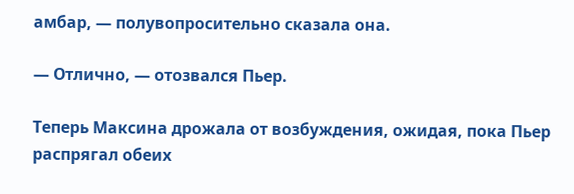амбар, — полувопросительно сказала она.

— Отлично, — отозвался Пьер.

Теперь Максина дрожала от возбуждения, ожидая, пока Пьер распрягал обеих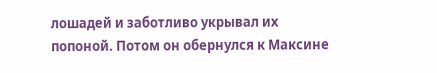лошадей и заботливо укрывал их попоной. Потом он обернулся к Максине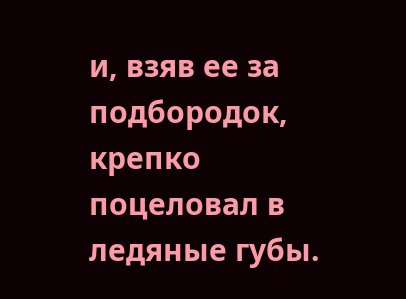и, взяв ее за подбородок, крепко поцеловал в ледяные губы.